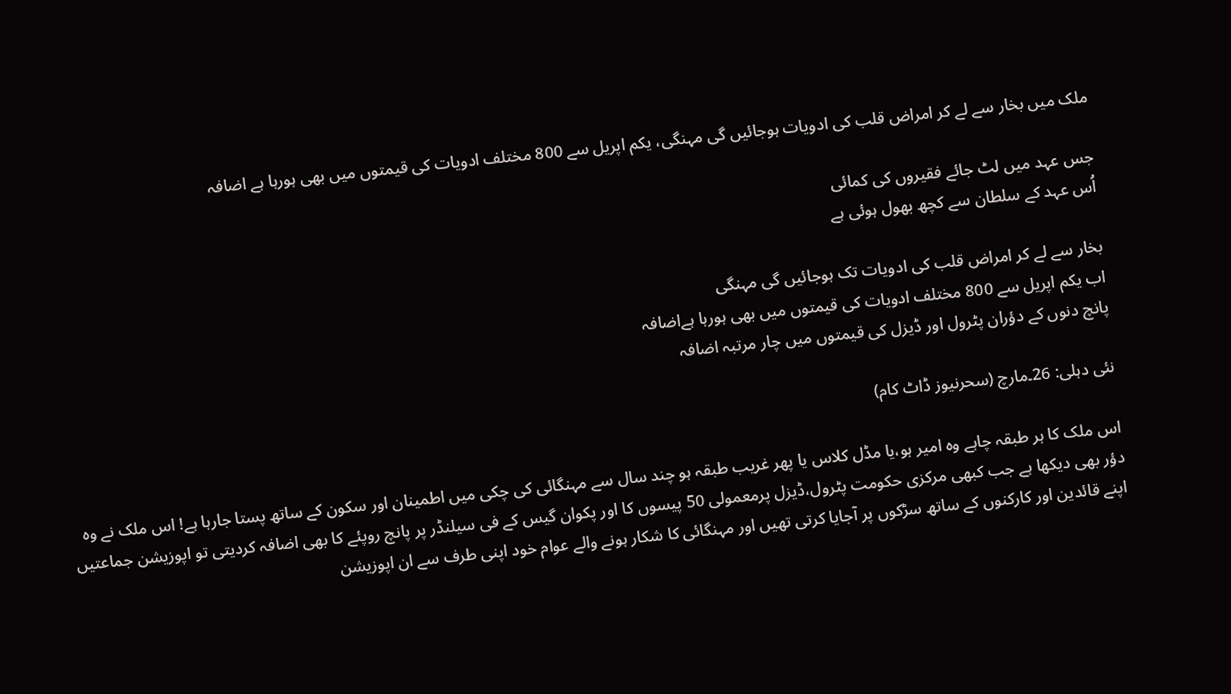ملک میں بخار سے لے کر امراض قلب کی ادویات ہوجائیں گی مہنگی، یکم اپریل سے 800 مختلف ادویات کی قیمتوں میں بھی ہورہا ہے اضافہ

جس عہد میں لٹ جائے فقیروں کی کمائی
اُس عہد کے سلطان سے کچھ بھول ہوئی ہے

بخار سے لے کر امراض قلب کی ادویات تک ہوجائیں گی مہنگی
اب یکم اپریل سے 800 مختلف ادویات کی قیمتوں میں بھی ہورہا ہےاضافہ
پانچ دنوں کے دؤران پٹرول اور ڈیزل کی قیمتوں میں چار مرتبہ اضافہ

نئی دہلی: 26۔مارچ (سحرنیوز ڈاٹ کام)

اس ملک کا ہر طبقہ چاہے وہ امیر ہو،یا مڈل کلاس یا پھر غریب طبقہ ہو چند سال سے مہنگائی کی چکی میں اطمینان اور سکون کے ساتھ پستا جارہا ہے! اس ملک نے وہ دؤر بھی دیکھا ہے جب کبھی مرکزی حکومت پٹرول،ڈیزل پرمعمولی 50 پیسوں کا اور پکوان گیس کے فی سیلنڈر پر پانچ روپئے کا بھی اضافہ کردیتی تو اپوزیشن جماعتیں اپنے قائدین اور کارکنوں کے ساتھ سڑکوں پر آجایا کرتی تھیں اور مہنگائی کا شکار ہونے والے عوام خود اپنی طرف سے ان اپوزیشن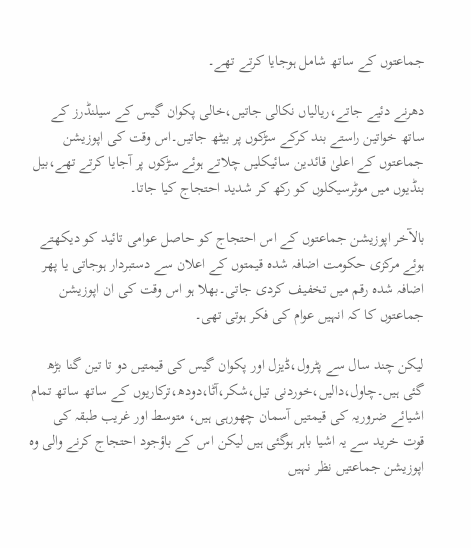جماعتوں کے ساتھ شامل ہوجایا کرتے تھے۔

دھرنے دئیے جاتے،ریالیاں نکالی جاتیں،خالی پکوان گیس کے سیلنڈرز کے ساتھ خواتین راستے بند کرکے سڑکوں پر بیٹھ جاتیں۔اس وقت کی اپوزیشن جماعتوں کے اعلیٰ قائدین سائیکلیں چلاتے ہوئے سڑکوں پر آجایا کرتے تھے،بیل بنڈیوں میں موٹرسیکلوں کو رکھ کر شدید احتجاج کیا جاتا۔

بالآخر اپوزیشن جماعتوں کے اس احتجاج کو حاصل عوامی تائید کو دیکھتے ہوئے مرکزی حکومت اضافہ شدہ قیمتوں کے اعلان سے دستبردار ہوجاتی یا پھر اضافہ شدہ رقم میں تخفیف کردی جاتی۔بھلا ہو اس وقت کی ان اپوزیشن جماعتوں کا کہ انہیں عوام کی فکر ہوتی تھی۔

لیکن چند سال سے پٹرول،ڈیزل اور پکوان گیس کی قیمتیں دو تا تین گنا بڑھ گئی ہیں۔چاول،دالیں،خوردنی تیل،شکر،آٹا،دودھ،ترکاریوں کے ساتھ ساتھ تمام اشیائے ضروریہ کی قیمتیں آسمان چھورہی ہیں، متوسط اور غریب طبقہ کی قوت خرید سے یہ اشیا باہر ہوگئی ہیں لیکن اس کے باؤجود احتجاج کرنے والی وہ اپوزیشن جماعتیں نظر نہیں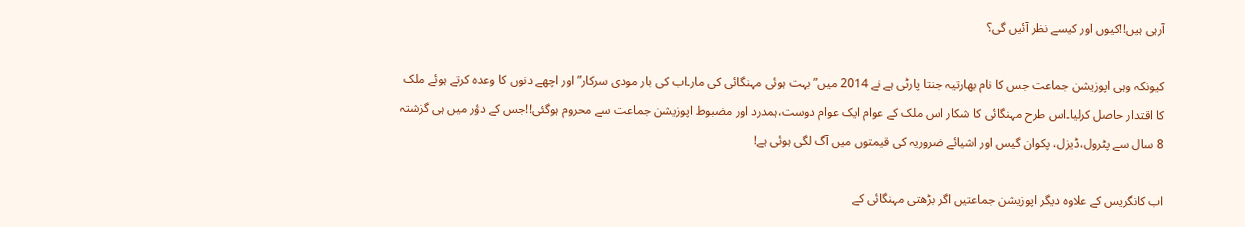آرہی ہیں!!کیوں اور کیسے نظر آئیں گی؟

کیونکہ وہی اپوزیشن جماعت جس کا نام بھارتیہ جنتا پارٹی ہے نے 2014 میں”بہت ہوئی مہنگائی کی مار۔اب کی بار مودی سرکار” اور اچھے دنوں کا وعدہ کرتے ہوئے ملک کا اقتدار حاصل کرلیا۔اس طرح مہنگائی کا شکار اس ملک کے عوام ایک عوام دوست،ہمدرد اور مضبوط اپوزیشن جماعت سے محروم ہوگئی!!جس کے دؤر میں ہی گزشتہ 8 سال سے پٹرول،ڈیزل، پکوان گیس اور اشیائے ضروریہ کی قیمتوں میں آگ لگی ہوئی ہے!

اب کانگریس کے علاوہ دیگر اپوزیشن جماعتیں اگر بڑھتی مہنگائی کے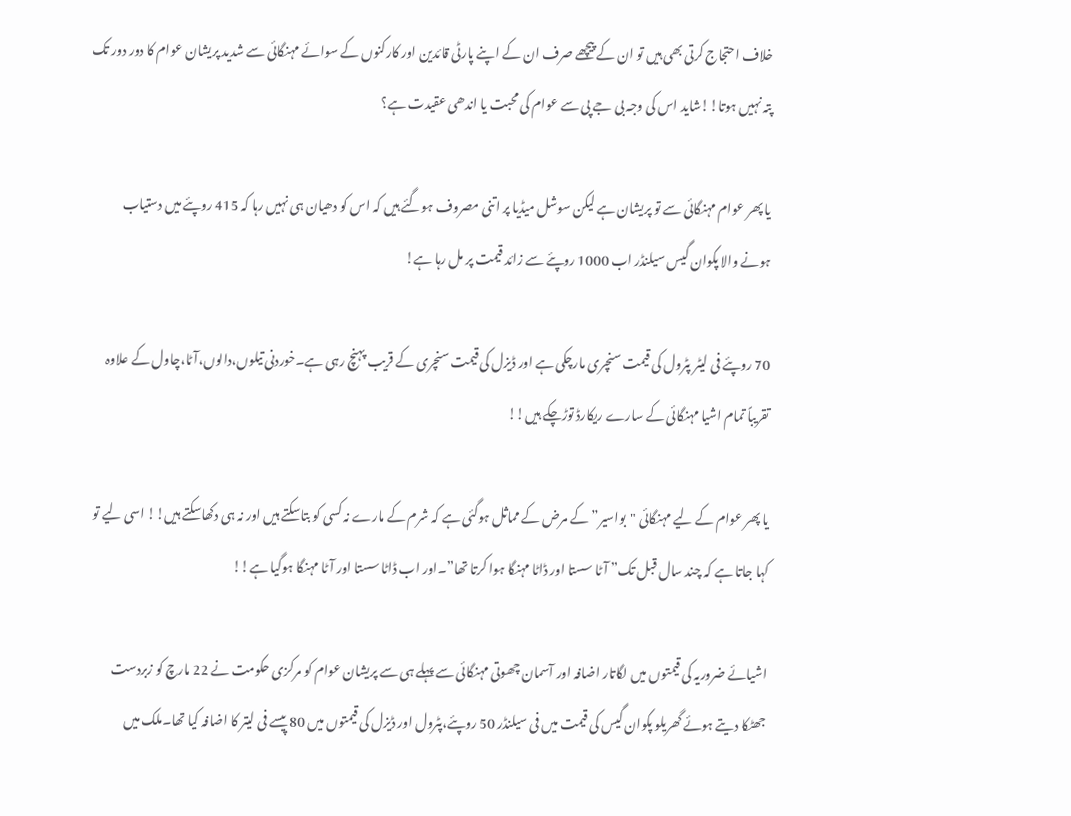خلاف احتجاج کرتی بھی ہیں تو ان کے پیچھے صرف ان کے اپنے پارٹی قائدین اور کارکنوں کے سوائے مہنگائی سے شدید پریشان عوام کا دور دور تک پتہ نہیں ہوتا!!شاید اس کی وجہ بی جے پی سے عوام کی محبت یا اندھی عقیدت ہے؟

یا پھر عوام مہنگائی سے تو پریشان ہے لیکن سوشل میڈیا پر اتنی مصروف ہوگئے ہیں کہ اس کو دھیان ہی نہیں رہا کہ 415 روپئے میں دستیاب ہونے والا پکوان گیس سیلنڈر اب 1000 روپئے سے زائد قیمت پر مل رہا ہے!

70 روپئے فی لیٹر پٹرول کی قیمت سنچری مارچکی ہے اور ڈیزل کی قیمت سنچری کے قریب پہنچ رہی ہے۔خوردنی تیلوں،دالوں،آٹا،چاول کے علاوہ تقریباً تمام اشیا مہنگائی کے سارے ریکارڈ توڑچکے ہیں!!

یا پھر عوام کے لیے مہنگائی "بواسیر”کے مرض کے مماثل ہوگئی ہے کہ شرم کے مارے نہ کسی کو بتاسکتے ہیں اور نہ ہی دکھاسکتے ہیں!! اسی لیے تو کہا جاتا ہے کہ چند سال قبل تک” آٹا سستا اور ڈاٹا مہنگا ہوا کرتا تھا”۔اور اب ڈاٹا سستا اور آٹا مہنگا ہوگیا ہے!!

اشیائے ضروریہ کی قیمتوں میں لگاتار اضافہ اور آسمان چھوتی مہنگائی سے پہلے ہی سے پریشان عوام کو مرکزی حکومت نے 22 مارچ کو زبردست جھٹکا دیتے ہوئے گھریلو پکوان گیس کی قیمت میں فی سیلنڈر 50 روپئے،پٹرول اور ڈیزل کی قیمتوں میں 80 پیسے فی لیتر کا اضافہ کیا تھا۔ملک میں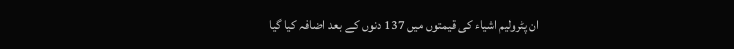ان پٹرولیم اشیاء کی قیمتوں میں 137 دنوں کے بعد اضافہ کیا گیا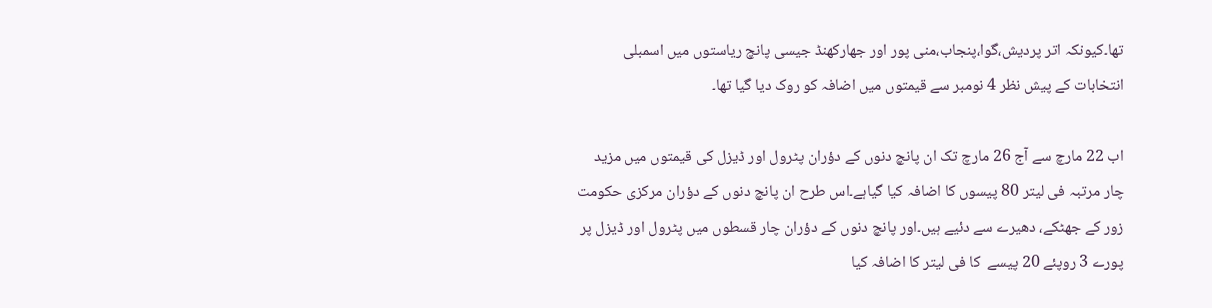تھا۔کیونکہ اتر پردیش،گوا،پنجاب،منی پور اور جھارکھنڈ جیسی پانچ ریاستوں میں اسمبلی انتخابات کے پیش نظر 4 نومبر سے قیمتوں میں اضافہ کو روک دیا گیا تھا۔

اب 22 مارچ سے آج 26 مارچ تک ان پانچ دنوں کے دؤران پٹرول اور ڈیزل کی قیمتوں میں مزید چار مرتبہ فی لیتر 80 پیسوں کا اضافہ کیا گیاہے۔اس طرح ان پانچ دنوں کے دؤران مرکزی حکومت زور کے جھٹکے، دھیرے سے دئیے ہیں۔اور پانچ دنوں کے دؤران چار قسطوں میں پٹرول اور ڈیزل پر پورے 3 روپئے 20 پیسے  کا فی لیتر کا اضافہ کیا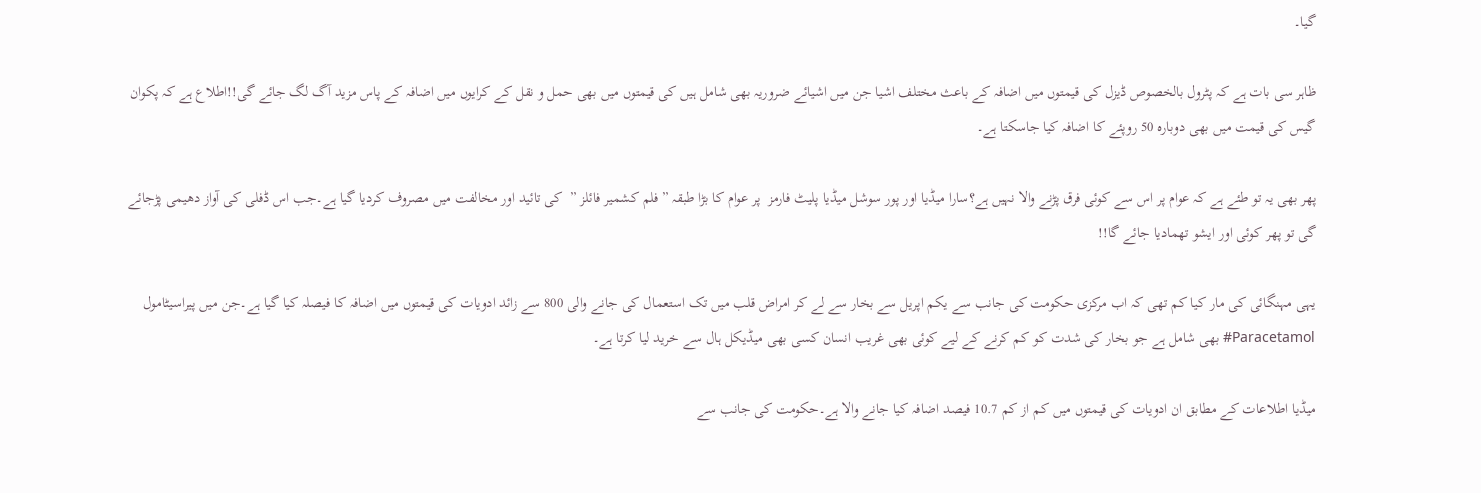گیا۔

ظاہر سی بات ہے کہ پٹرول بالخصوص ڈیزل کی قیمتوں میں اضافہ کے باعث مختلف اشیا جن میں اشیائے ضروریہ بھی شامل ہیں کی قیمتوں میں بھی حمل و نقل کے کرایوں میں اضافہ کے پاس مزید آگ لگ جائے گی!!اطلاع ہے کہ پکوان گیس کی قیمت میں بھی دوبارہ 50 روپئے کا اضافہ کیا جاسکتا ہے۔

پھر بھی یہ تو طئے ہے کہ عوام پر اس سے کوئی فرق پڑنے والا نہیں ہے؟سارا میڈیا اور پور سوشل میڈیا پلیٹ فارمز  پر عوام کا بڑا طبقہ ” فلم کشمیر فائلز ”  کی تائید اور مخالفت میں مصروف کردیا گیا ہے۔جب اس ڈفلی کی آواز دھیمی پڑجائے گی تو پھر کوئی اور ایشو تھمادیا جائے گا!!

یہی مہنگائی کی مار کیا کم تھی کہ اب مرکزی حکومت کی جانب سے یکم اپریل سے بخار سے لے کر امراض قلب میں تک استعمال کی جانے والی 800 سے زائد ادویات کی قیمتوں میں اضافہ کا فیصلہ کیا گیا ہے۔جن میں پیراسیٹامول Paracetamol# بھی شامل ہے جو بخار کی شدت کو کم کرنے کے لیے کوئی بھی غریب انسان کسی بھی میڈیکل ہال سے خرید لیا کرتا ہے۔

میڈیا اطلاعات کے مطابق ان ادویات کی قیمتوں میں کم از کم 10.7 فیصد اضافہ کیا جانے والا ہے۔حکومت کی جانب سے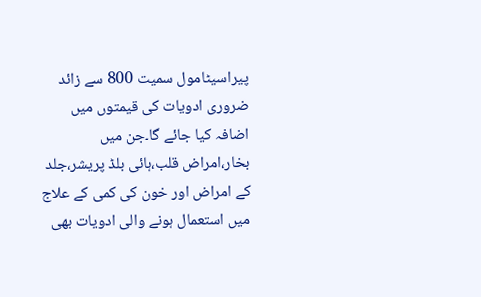پیراسیٹامول سمیت 800 سے زائد ضروری ادویات کی قیمتوں میں اضافہ کیا جائے گا۔جن میں بخار،امراض قلب،ہائی بلڈ پریشر،جلد کے امراض اور خون کی کمی کے علاج میں استعمال ہونے والی ادویات بھی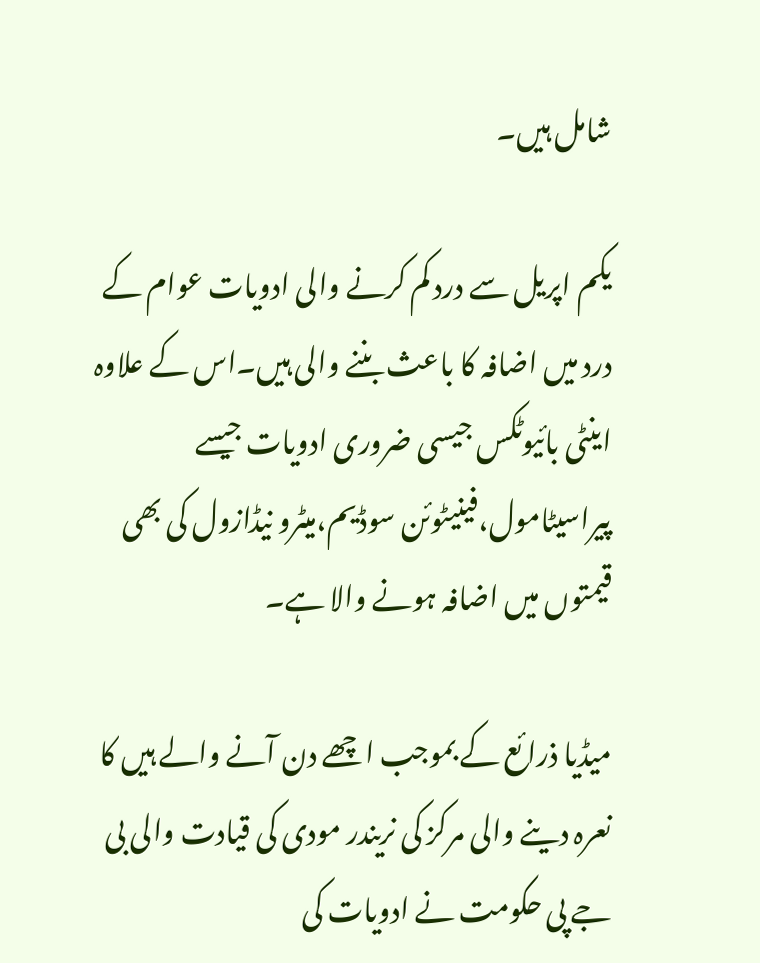شامل ہیں۔

یکم اپریل سے درد کم کرنے والی ادویات عوام کے درد میں اضافہ کا باعث بننے والی ہیں۔اس کے علاوہ اینٹی بائیوٹکس جیسی ضروری ادویات جیسے پیراسیٹامول،فینیٹوئن سوڈیم،میٹرو نیڈازول کی بھی قیمتوں میں اضافہ ہونے والا ہے۔

میڈیا ذرائع کے بموجب اچھے دن آنے والے ہیں کا نعرہ دینے والی مرکز کی نریندر مودی کی قیادت والی بی جے پی حکومت نے ادویات کی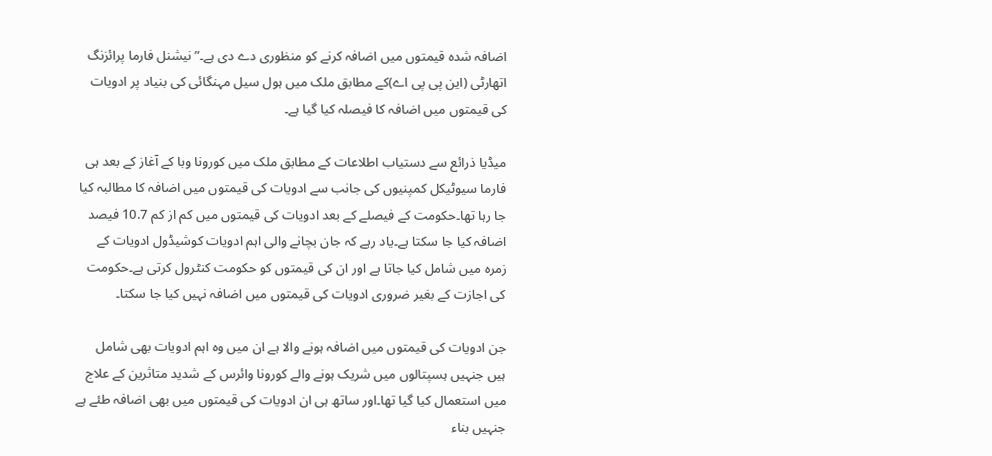اضافہ شدہ قیمتوں میں اضافہ کرنے کو منظوری دے دی ہے۔”نیشنل فارما پرائزنگ اتھارٹی (این پی پی اے)کے مطابق ملک میں ہول سیل مہنگائی کی بنیاد پر ادویات کی قیمتوں میں اضافہ کا فیصلہ کیا گیا ہے۔

میڈیا ذرائع سے دستیاب اطلاعات کے مطابق ملک میں کورونا وبا کے آغاز کے بعد ہی فارما سیوٹیکل کمپنیوں کی جانب سے ادویات کی قیمتوں میں اضافہ کا مطالبہ کیا جا رہا تھا۔حکومت کے فیصلے کے بعد ادویات کی قیمتوں میں کم از کم 10.7 فیصد اضافہ کیا جا سکتا ہے۔یاد رہے کہ جان بچانے والی اہم ادویات کوشیڈول ادویات کے زمرہ میں شامل کیا جاتا ہے اور ان کی قیمتوں کو حکومت کنٹرول کرتی ہے۔حکومت کی اجازت کے بغیر ضروری ادویات کی قیمتوں میں اضافہ نہیں کیا جا سکتا۔

جن ادویات کی قیمتوں میں اضافہ ہونے والا ہے ان میں وہ اہم ادویات بھی شامل ہیں جنہیں ہسپتالوں میں شریک ہونے والے کورونا وائرس کے شدید متاثرین کے علاج میں استعمال کیا گیا تھا۔اور ساتھ ہی ان ادویات کی قیمتوں میں بھی اضافہ طئے ہے جنہیں بناء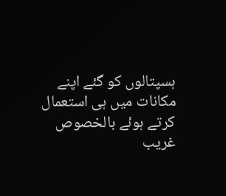ہسپتالوں کو گئے اپنے مکانات میں ہی استعمال کرتے ہوئے بالخصوص غریب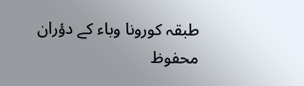طبقہ کورونا وباء کے دؤران محفوظ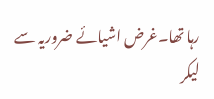رہا تھا۔غرض اشیائے ضروریہ سے لیکر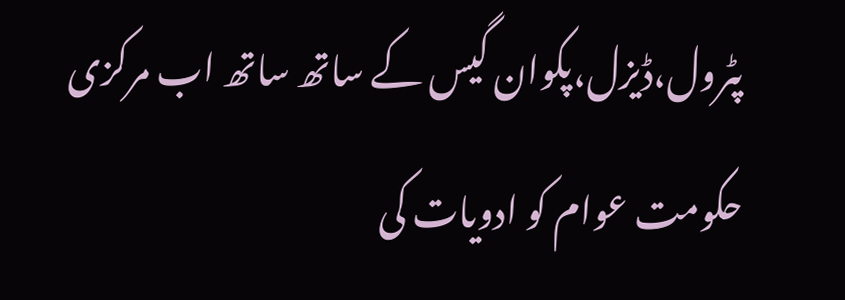پٹرول،ڈیزل،پکوان گیس کے ساتھ ساتھ اب مرکزی حکومت عوام کو ادویات کی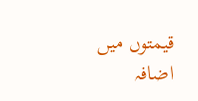قیمتوں میں اضافہ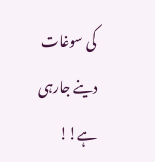کی سوغات دینے جارہی ہے!!